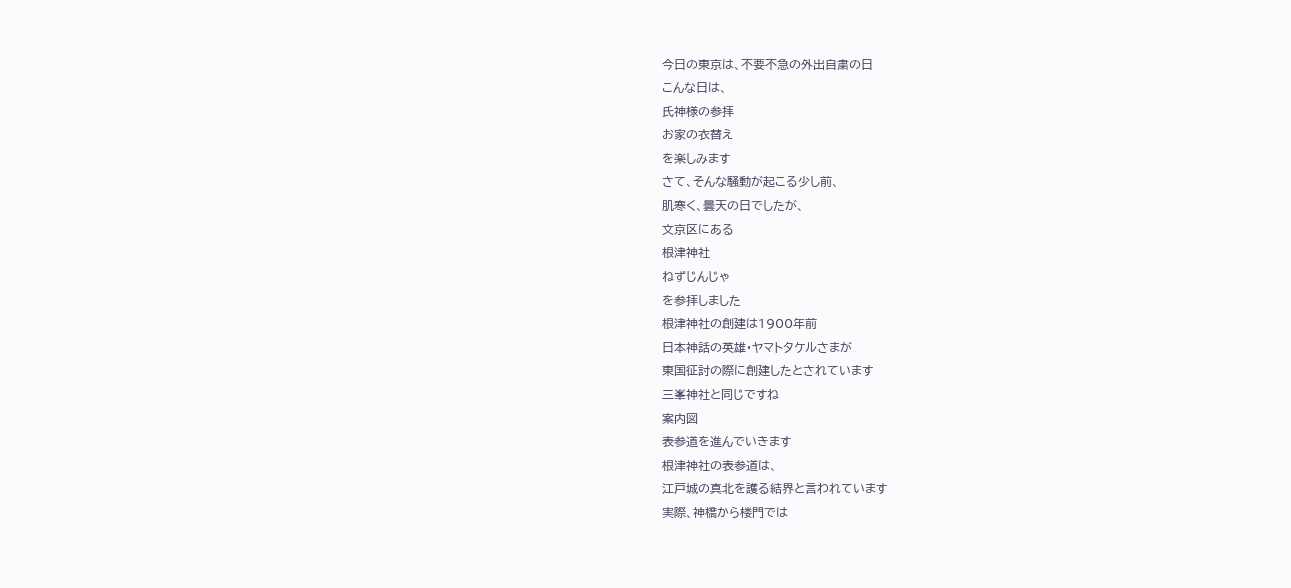今日の東京は、不要不急の外出自粛の日
こんな日は、
氏神様の参拝
お家の衣替え
を楽しみます
さて、そんな騒動が起こる少し前、
肌寒く、曇天の日でしたが、
文京区にある
根津神社
ねずじんじゃ
を参拝しました
根津神社の創建は1900年前
日本神話の英雄・ヤマトタケルさまが
東国征討の際に創建したとされています
三峯神社と同じですね
案内図
表参道を進んでいきます
根津神社の表参道は、
江戸城の真北を護る結界と言われています
実際、神橋から楼門では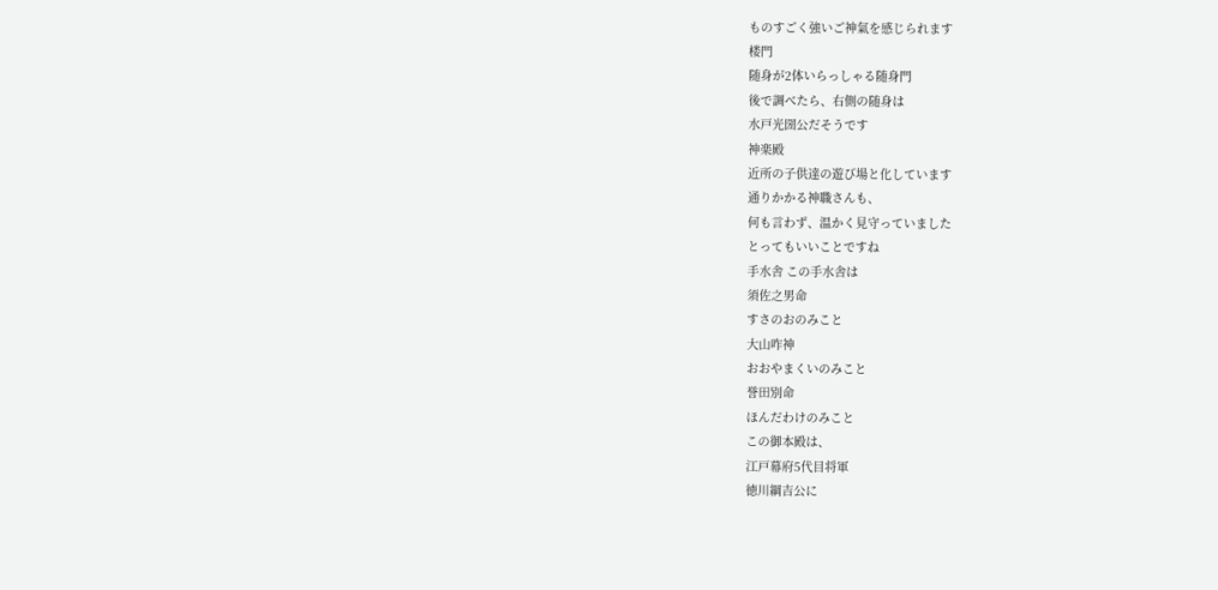ものすごく強いご神氣を感じられます
楼門
随身が2体いらっしゃる随身門
後で調べたら、右側の随身は
水戸光圀公だそうです
神楽殿
近所の子供達の遊び場と化しています
通りかかる神職さんも、
何も言わず、温かく見守っていました
とってもいいことですね
手水舎 この手水舎は
須佐之男命
すさのおのみこと
大山咋神
おおやまくいのみこと
誉田別命
ほんだわけのみこと
この御本殿は、
江戸幕府5代目将軍
徳川綱吉公に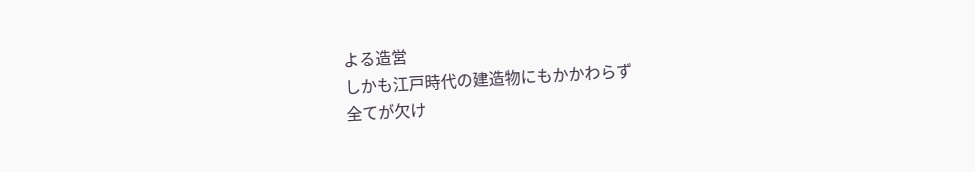よる造営
しかも江戸時代の建造物にもかかわらず
全てが欠け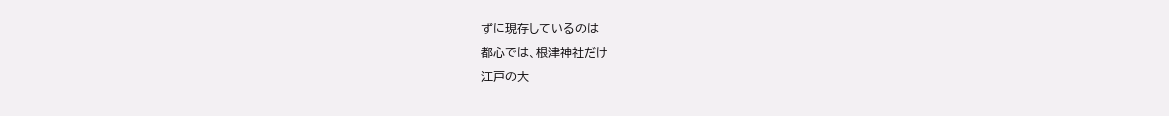ずに現存しているのは
都心では、根津神社だけ
江戸の大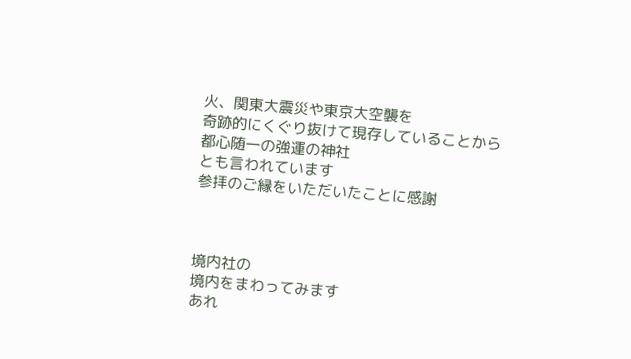火、関東大震災や東京大空襲を
奇跡的にくぐり抜けて現存していることから
都心随一の強運の神社
とも言われています
参拝のご縁をいただいたことに感謝



境内社の
境内をまわってみます
あれ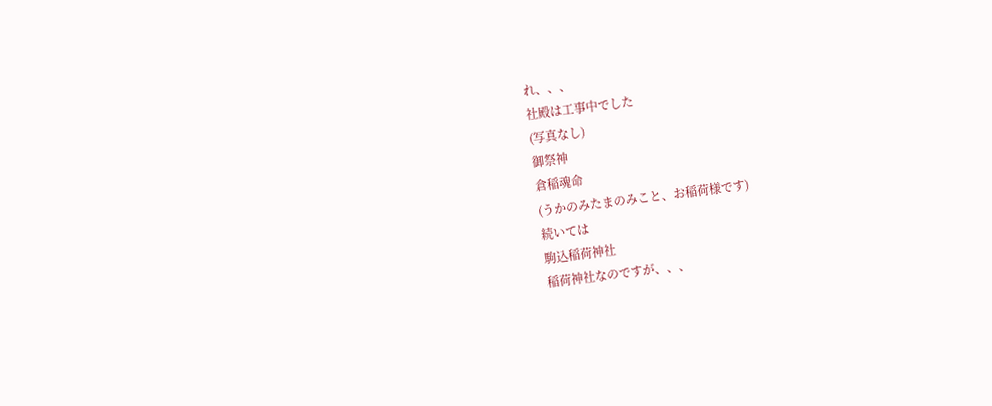れ、、、
社殿は工事中でした
(写真なし)
御祭神
倉稲魂命
(うかのみたまのみこと、お稲荷様です)
続いては
駒込稲荷神社
稲荷神社なのですが、、、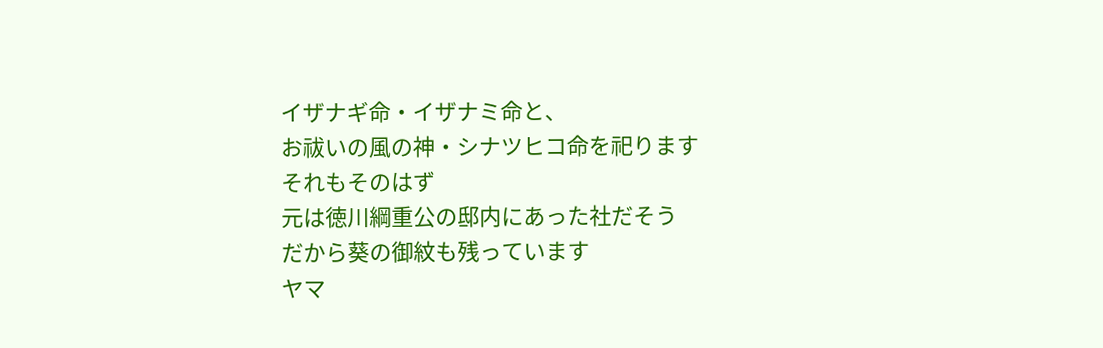イザナギ命・イザナミ命と、
お祓いの風の神・シナツヒコ命を祀ります
それもそのはず
元は徳川綱重公の邸内にあった社だそう
だから葵の御紋も残っています
ヤマ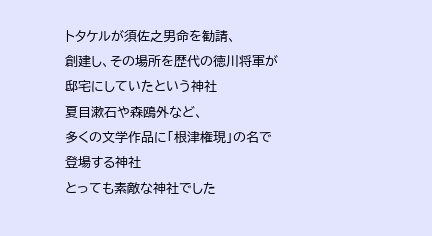トタケルが須佐之男命を勧請、
創建し、その場所を歴代の徳川将軍が
邸宅にしていたという神社
夏目漱石や森鴎外など、
多くの文学作品に「根津権現」の名で
登場する神社
とっても素敵な神社でした